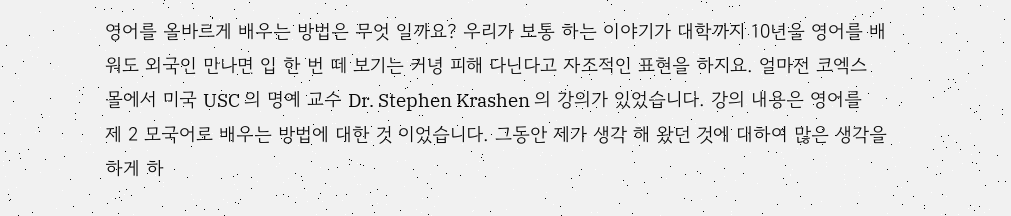영어를 올바르게 배우는 방법은 무엇 일까요? 우리가 보통 하는 이야기가 대학까지 10년을 영어를 배워도 외국인 만나면 입 한 번 떼 보기는 커녕 피해 다닌다고 자조적인 표현을 하지요. 얼마전 코엑스 몰에서 미국 USC 의 명예 교수 Dr. Stephen Krashen 의 강의가 있었습니다. 강의 내용은 영어를 제 2 모국어로 배우는 방법에 대한 것 이었습니다. 그동안 제가 생각 해 왔던 것에 대하여 많은 생각을 하게 하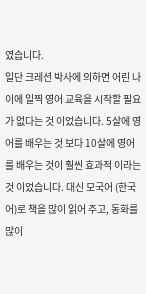였습니다.
일단 크레션 박사에 의하면 어린 나이에 일찍 영어 교육을 시작할 필요가 없다는 것 이었습니다. 5살에 영어를 배우는 것 보다 10살에 영어를 배우는 것이 훨씬 효과적 이라는 것 이었습니다. 대신 모국어 (한국어)로 책을 많이 읽어 주고, 동화를 많이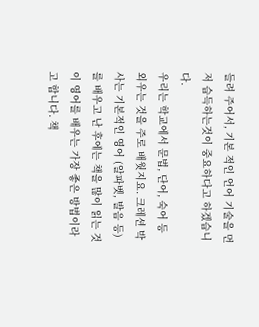들려 주어서, 기본 적인 언어 기술을 먼저 습득하는것이 중요하다고 하겠습니다.
우리는 학교에서 문법, 단어, 숙어 등 외우는 것을 주로 배웟지요. 크레션 박사는 기본적인 영어 (알파벳, 발음 등)를 배우고 난 후에는 책을 많이 읽는 것이 영어를 배우는 가장 좋은 방법이라고 합니다. 책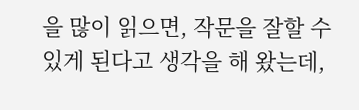을 많이 읽으면, 작문을 잘할 수 있게 된다고 생각을 해 왔는데,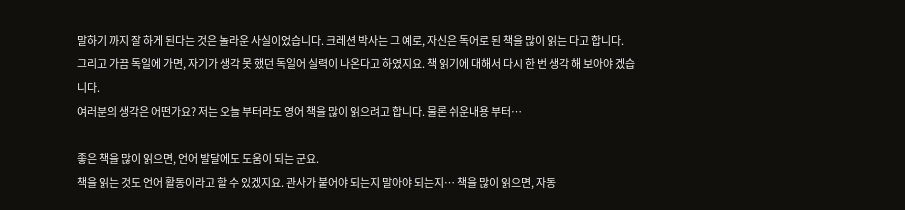말하기 까지 잘 하게 된다는 것은 놀라운 사실이었습니다. 크레션 박사는 그 예로, 자신은 독어로 된 책을 많이 읽는 다고 합니다. 그리고 가끔 독일에 가면, 자기가 생각 못 했던 독일어 실력이 나온다고 하였지요. 책 읽기에 대해서 다시 한 번 생각 해 보아야 겠습니다.
여러분의 생각은 어떤가요? 저는 오늘 부터라도 영어 책을 많이 읽으려고 합니다. 물론 쉬운내용 부터…

좋은 책을 많이 읽으면, 언어 발달에도 도움이 되는 군요.
책을 읽는 것도 언어 활동이라고 할 수 있겠지요. 관사가 붙어야 되는지 말아야 되는지… 책을 많이 읽으면, 자동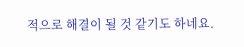적으로 해결이 될 것 같기도 하네요.